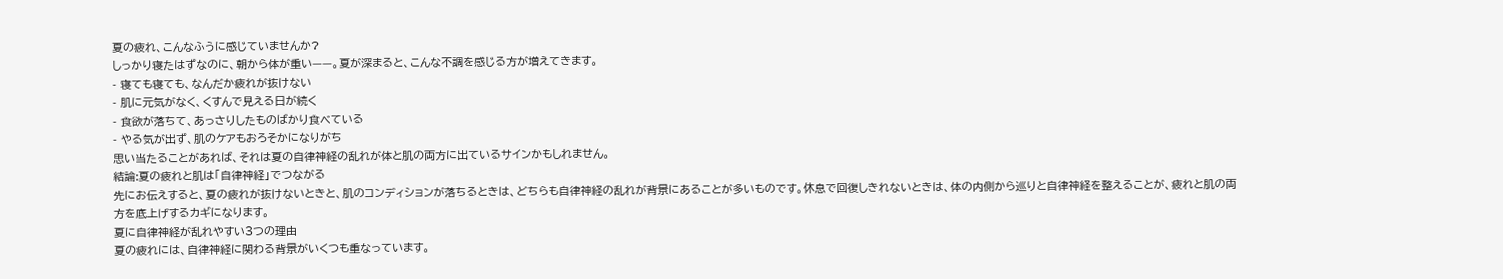夏の疲れ、こんなふうに感じていませんか?
しっかり寝たはずなのに、朝から体が重い——。夏が深まると、こんな不調を感じる方が増えてきます。
- 寝ても寝ても、なんだか疲れが抜けない
- 肌に元気がなく、くすんで見える日が続く
- 食欲が落ちて、あっさりしたものばかり食べている
- やる気が出ず、肌のケアもおろそかになりがち
思い当たることがあれば、それは夏の自律神経の乱れが体と肌の両方に出ているサインかもしれません。
結論:夏の疲れと肌は「自律神経」でつながる
先にお伝えすると、夏の疲れが抜けないときと、肌のコンディションが落ちるときは、どちらも自律神経の乱れが背景にあることが多いものです。休息で回復しきれないときは、体の内側から巡りと自律神経を整えることが、疲れと肌の両方を底上げするカギになります。
夏に自律神経が乱れやすい3つの理由
夏の疲れには、自律神経に関わる背景がいくつも重なっています。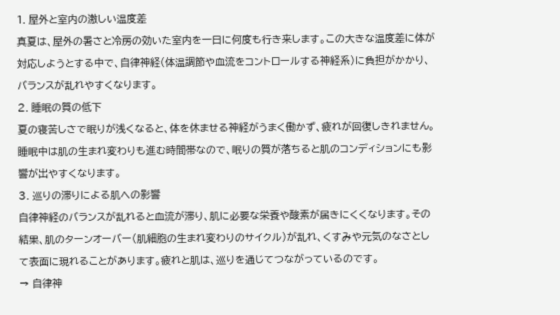1. 屋外と室内の激しい温度差
真夏は、屋外の暑さと冷房の効いた室内を一日に何度も行き来します。この大きな温度差に体が対応しようとする中で、自律神経(体温調節や血流をコントロールする神経系)に負担がかかり、バランスが乱れやすくなります。
2. 睡眠の質の低下
夏の寝苦しさで眠りが浅くなると、体を休ませる神経がうまく働かず、疲れが回復しきれません。睡眠中は肌の生まれ変わりも進む時間帯なので、眠りの質が落ちると肌のコンディションにも影響が出やすくなります。
3. 巡りの滞りによる肌への影響
自律神経のバランスが乱れると血流が滞り、肌に必要な栄養や酸素が届きにくくなります。その結果、肌のターンオーバー(肌細胞の生まれ変わりのサイクル)が乱れ、くすみや元気のなさとして表面に現れることがあります。疲れと肌は、巡りを通じてつながっているのです。
→ 自律神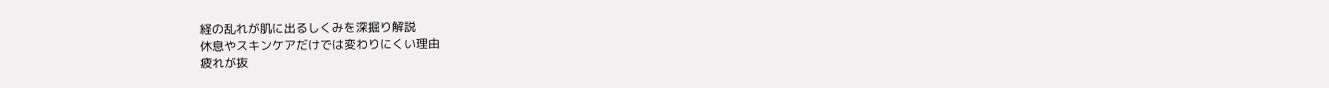経の乱れが肌に出るしくみを深掘り解説
休息やスキンケアだけでは変わりにくい理由
疲れが抜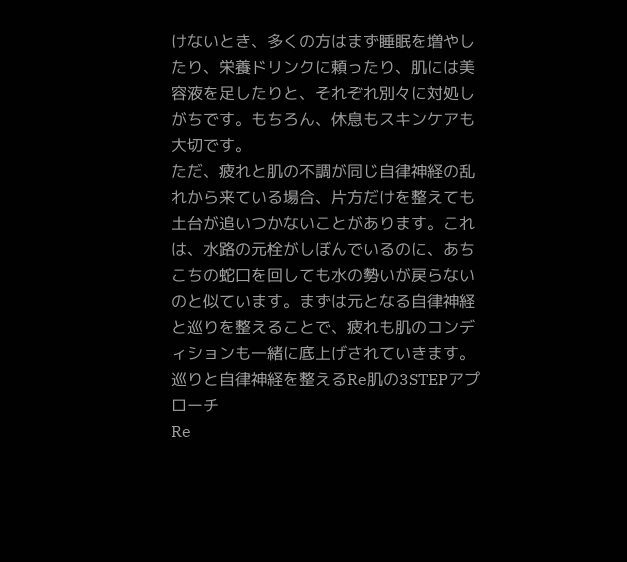けないとき、多くの方はまず睡眠を増やしたり、栄養ドリンクに頼ったり、肌には美容液を足したりと、それぞれ別々に対処しがちです。もちろん、休息もスキンケアも大切です。
ただ、疲れと肌の不調が同じ自律神経の乱れから来ている場合、片方だけを整えても土台が追いつかないことがあります。これは、水路の元栓がしぼんでいるのに、あちこちの蛇口を回しても水の勢いが戻らないのと似ています。まずは元となる自律神経と巡りを整えることで、疲れも肌のコンディションも一緒に底上げされていきます。
巡りと自律神経を整えるRe肌の3STEPアプローチ
Re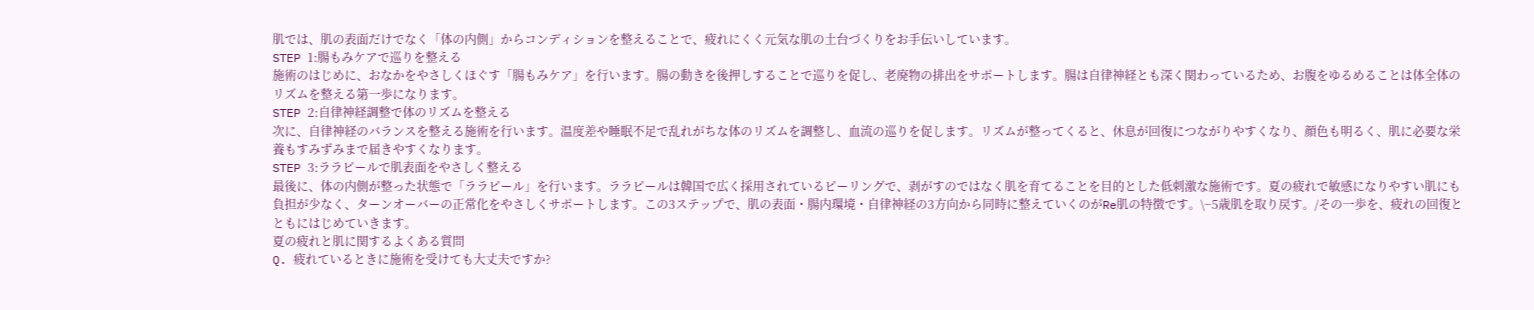肌では、肌の表面だけでなく「体の内側」からコンディションを整えることで、疲れにくく元気な肌の土台づくりをお手伝いしています。
STEP 1:腸もみケアで巡りを整える
施術のはじめに、おなかをやさしくほぐす「腸もみケア」を行います。腸の動きを後押しすることで巡りを促し、老廃物の排出をサポートします。腸は自律神経とも深く関わっているため、お腹をゆるめることは体全体のリズムを整える第一歩になります。
STEP 2:自律神経調整で体のリズムを整える
次に、自律神経のバランスを整える施術を行います。温度差や睡眠不足で乱れがちな体のリズムを調整し、血流の巡りを促します。リズムが整ってくると、休息が回復につながりやすくなり、顔色も明るく、肌に必要な栄養もすみずみまで届きやすくなります。
STEP 3:ララピールで肌表面をやさしく整える
最後に、体の内側が整った状態で「ララピール」を行います。ララピールは韓国で広く採用されているピーリングで、剥がすのではなく肌を育てることを目的とした低刺激な施術です。夏の疲れで敏感になりやすい肌にも負担が少なく、ターンオーバーの正常化をやさしくサポートします。この3ステップで、肌の表面・腸内環境・自律神経の3方向から同時に整えていくのがRe肌の特徴です。\−5歳肌を取り戻す。/その一歩を、疲れの回復とともにはじめていきます。
夏の疲れと肌に関するよくある質問
Q. 疲れているときに施術を受けても大丈夫ですか?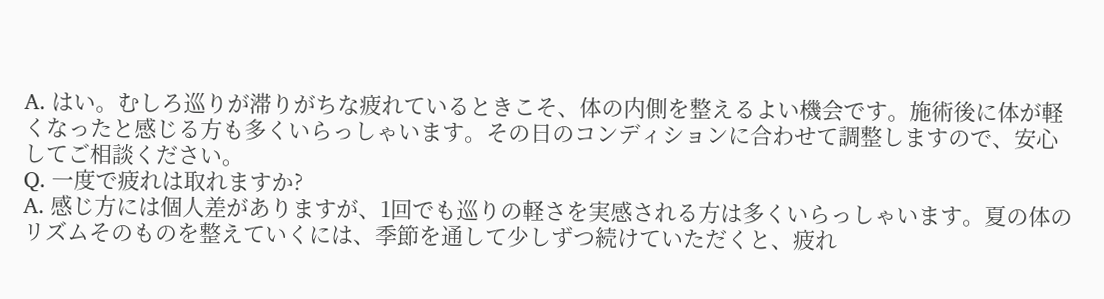A. はい。むしろ巡りが滞りがちな疲れているときこそ、体の内側を整えるよい機会です。施術後に体が軽くなったと感じる方も多くいらっしゃいます。その日のコンディションに合わせて調整しますので、安心してご相談ください。
Q. 一度で疲れは取れますか?
A. 感じ方には個人差がありますが、1回でも巡りの軽さを実感される方は多くいらっしゃいます。夏の体のリズムそのものを整えていくには、季節を通して少しずつ続けていただくと、疲れ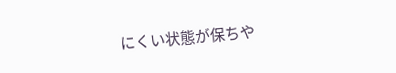にくい状態が保ちや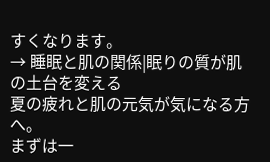すくなります。
→ 睡眠と肌の関係|眠りの質が肌の土台を変える
夏の疲れと肌の元気が気になる方へ。
まずは一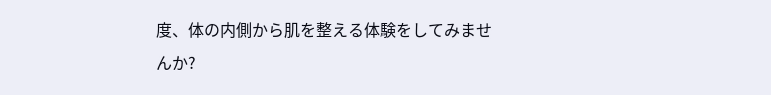度、体の内側から肌を整える体験をしてみませんか?